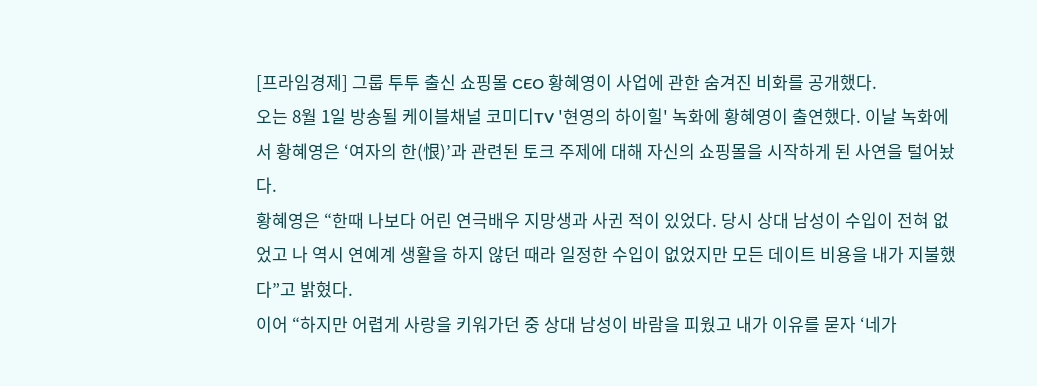[프라임경제] 그룹 투투 출신 쇼핑몰 CEO 황혜영이 사업에 관한 숨겨진 비화를 공개했다.
오는 8월 1일 방송될 케이블채널 코미디TV '현영의 하이힐' 녹화에 황혜영이 출연했다. 이날 녹화에서 황혜영은 ‘여자의 한(恨)’과 관련된 토크 주제에 대해 자신의 쇼핑몰을 시작하게 된 사연을 털어놨다.
황혜영은 “한때 나보다 어린 연극배우 지망생과 사귄 적이 있었다. 당시 상대 남성이 수입이 전혀 없었고 나 역시 연예계 생활을 하지 않던 때라 일정한 수입이 없었지만 모든 데이트 비용을 내가 지불했다”고 밝혔다.
이어 “하지만 어렵게 사랑을 키워가던 중 상대 남성이 바람을 피웠고 내가 이유를 묻자 ‘네가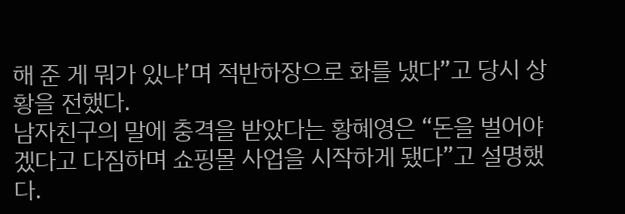해 준 게 뭐가 있냐’며 적반하장으로 화를 냈다”고 당시 상황을 전했다.
남자친구의 말에 충격을 받았다는 황혜영은 “돈을 벌어야겠다고 다짐하며 쇼핑몰 사업을 시작하게 됐다”고 설명했다.